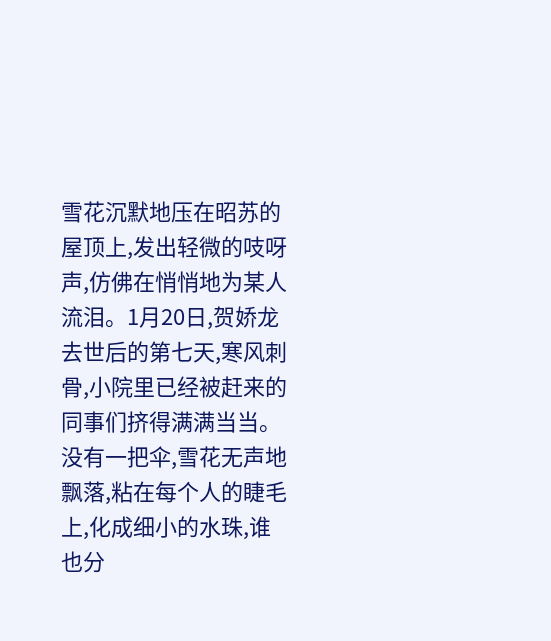雪花沉默地压在昭苏的屋顶上,发出轻微的吱呀声,仿佛在悄悄地为某人流泪。1月20日,贺娇龙去世后的第七天,寒风刺骨,小院里已经被赶来的同事们挤得满满当当。没有一把伞,雪花无声地飘落,粘在每个人的睫毛上,化成细小的水珠,谁也分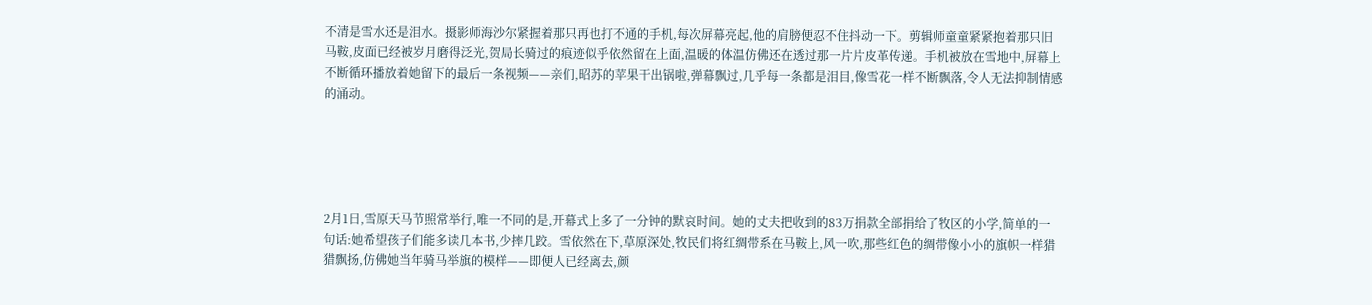不清是雪水还是泪水。摄影师海沙尔紧握着那只再也打不通的手机,每次屏幕亮起,他的肩膀便忍不住抖动一下。剪辑师童童紧紧抱着那只旧马鞍,皮面已经被岁月磨得泛光,贺局长骑过的痕迹似乎依然留在上面,温暖的体温仿佛还在透过那一片片皮革传递。手机被放在雪地中,屏幕上不断循环播放着她留下的最后一条视频——亲们,昭苏的苹果干出锅啦,弹幕飘过,几乎每一条都是泪目,像雪花一样不断飘落,令人无法抑制情感的涌动。





2月1日,雪原天马节照常举行,唯一不同的是,开幕式上多了一分钟的默哀时间。她的丈夫把收到的83万捐款全部捐给了牧区的小学,简单的一句话:她希望孩子们能多读几本书,少摔几跤。雪依然在下,草原深处,牧民们将红绸带系在马鞍上,风一吹,那些红色的绸带像小小的旗帜一样猎猎飘扬,仿佛她当年骑马举旗的模样——即便人已经离去,颜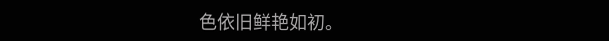色依旧鲜艳如初。